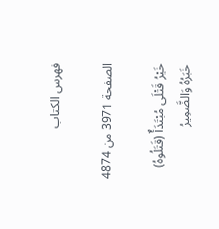فهرس الكتاب

الصفحة 3971 من 4874

خَيْرُ قَتْلَى مُبْتَدَأٌ (قَتَلُوهُ) خَبَرُهُ وَالضَّمِيرُ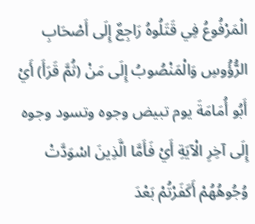الْمَرْفُوعُ فِي قَتَلُوهُ رَاجِعٌ إِلَى أَصْحَابِ الرُّؤُوسِ وَالْمَنْصُوبُ إِلَى مَنْ (ثُمَّ قَرَأَ) أَيْ أَبُو أُمَامَةَ يوم تبيض وجوه وتسود وجوه إِلَى آخِرِ الْآيَةِ أَيْ فَأَمَّا الَّذِينَ اسْوَدَّتْ وُجُوهُهُمْ أَكَفَرْتُمْ بَعْدَ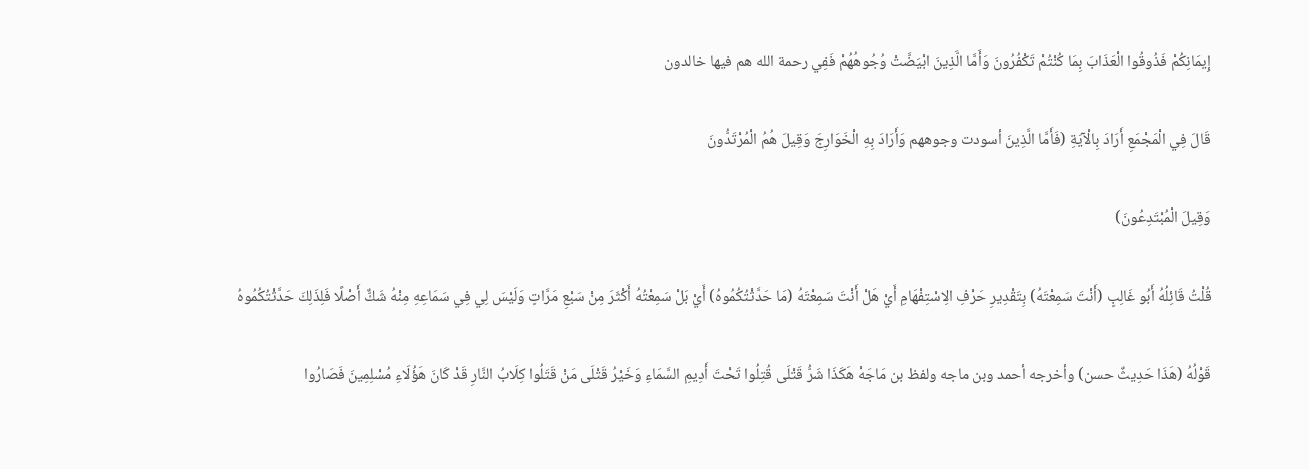إِيمَانِكُمْ فَذُوقُوا الْعَذَابَ بِمَا كُنْتُمْ تَكْفُرُونَ وَأَمَّا الَّذِينَ ابْيَضَّتْ وُجُوهُهُمْ فَفِي رحمة الله هم فيها خالدون

قَالَ فِي الْمَجْمَعِ أَرَادَ بِالْآيَةِ (فَأَمَّا الَّذِينَ أسودت وجوههم وَأَرَادَ بِهِ الْخَوَارِجَ وَقِيلَ هُمُ الْمُرْتَدُّونَ

وَقِيلَ الْمُبْتَدِعُونَ)

قُلْتُ قَائِلُهُ أَبُو غَالِبٍ (أَنْتَ سَمِعْتَهُ) بِتَقْدِيرِ حَرْفِ الِاسْتِفْهَامِ أَيْ هَلْ أَنْتَ سَمِعْتَهُ (مَا حَدَّثْتُكُمُوهُ) أَيْ بَلْ سَمِعْتُهُ أَكْثَرَ مِنْ سَبْعِ مَرَّاتٍ وَلَيْسَ لِي فِي سَمَاعِهِ مِنْهُ شَكٌّ أَصْلًا فَلِذَلِكَ حَدَّثْتُكُمُوهُ

قَوْلُهُ (هَذَا حَدِيثٌ حسن) وأخرجه أحمد وبن ماجه ولفظ بن مَاجَهْ هَكَذَا شَرُّ قَتْلَى قُتِلُوا تَحْتَ أَدِيمِ السَّمَاءِ وَخَيْرُ قَتْلَى مَنْ قَتَلُوا كِلَابُ النَّارِ قَدْ كَانَ هَؤُلَاءِ مُسْلِمِينَ فَصَارُوا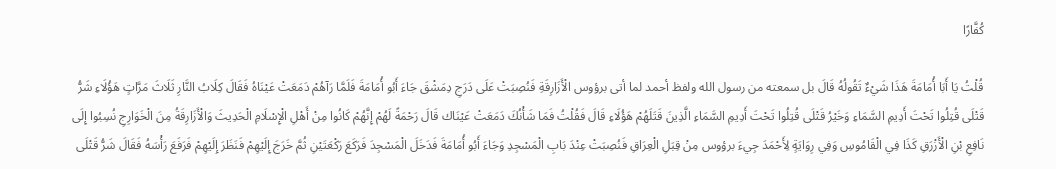كُفَّارًا

قُلْتُ يَا أَبَا أُمَامَةَ هَذَا شَيْءٌ تَقُولُهُ قَالَ بل سمعته من رسول الله ولفظ أحمد لما أتى برؤوس الْأَزَارِقَةِ فَنُصِبَتْ عَلَى دَرَجِ دِمَشْقَ جَاءَ أَبُو أُمَامَةَ فَلَمَّا رَآهُمْ دَمَعَتْ عَيْنَاهُ فَقَالَ كِلَابُ النَّارِ ثَلَاثَ مَرَّاتٍ هَؤُلَاءِ شَرُّ قَتْلَى قُتِلُوا تَحْتَ أَدِيمِ السَّمَاءِ وَخَيْرُ قَتْلَى قُتِلُوا تَحْتَ أَدِيمِ السَّمَاءِ الَّذِينَ قَتَلَهُمْ هَؤُلَاءِ قَالَ فَقُلْتُ فَمَا شَأْنُكَ دَمَعَتْ عَيْنَاك قَالَ رَحْمَةً لَهُمْ إِنَّهُمْ كَانُوا مِنْ أَهْلِ الْإِسْلَامِ الْحَدِيثَ وَالْأَزَارِقَةُ مِنَ الْخَوَارِجِ نُسِبُوا إِلَى نَافِعِ بْنِ الْأَزْرَقِ كَذَا فِي الْقَامُوسِ وَفِي رِوَايَةٍ لِأَحْمَدَ جِيءَ برؤوس مِنْ قِبَلِ الْعِرَاقِ فَنُصِبَتْ عِنْدَ بَابِ الْمَسْجِدِ وَجَاءَ أَبُو أُمَامَةَ فَدَخَلَ الْمَسْجِدَ فَرَكَعَ رَكْعَتَيْنِ ثُمَّ خَرَجَ إِلَيْهِمْ فَنَظَرَ إِلَيْهِمْ فَرَفَعَ رَأْسَهُ فَقَالَ شَرُّ قَتْلَى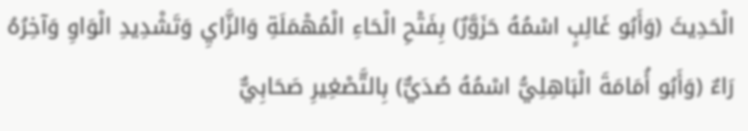الْحَدِيثَ (وَأَبُو غَالِبٍ اسْمُهُ حَزَوَّرٌ) بِفَتْحِ الْحَاءِ الْمُهْمَلَةِ وَالزَّايِ وَتَشْدِيدِ الْوَاوِ وَآخِرُهُ رَاءٌ (وَأَبُو أُمَامَةَ الْبَاهِلِيُّ اسْمُهُ صُدَيٌّ) بِالتَّصْغِيرِ صَحَابِيٌّ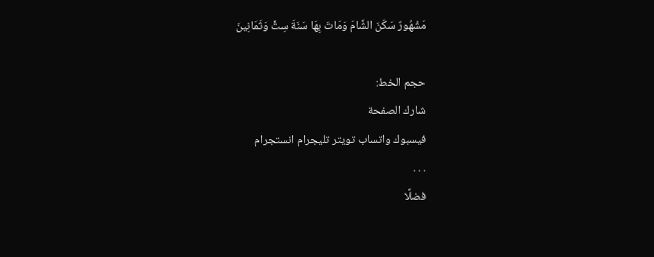مَشْهُورٌ سَكَنَ الشَّامَ وَمَاتَ بِهَا سَنَةَ سِتٍّ وَثَمَانِينَ

حجم الخط:
شارك الصفحة
فيسبوك واتساب تويتر تليجرام انستجرام
. . .
فضلًا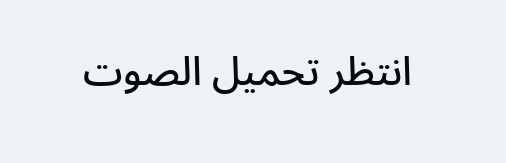انتظر تحميل الصوت